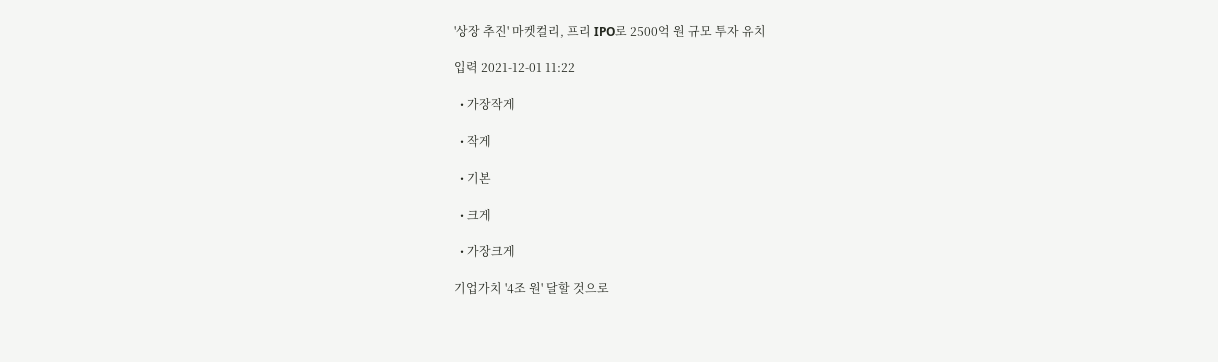'상장 추진' 마켓컬리, 프리 IPO로 2500억 원 규모 투자 유치

입력 2021-12-01 11:22

  • 가장작게

  • 작게

  • 기본

  • 크게

  • 가장크게

기업가치 '4조 원' 달할 것으로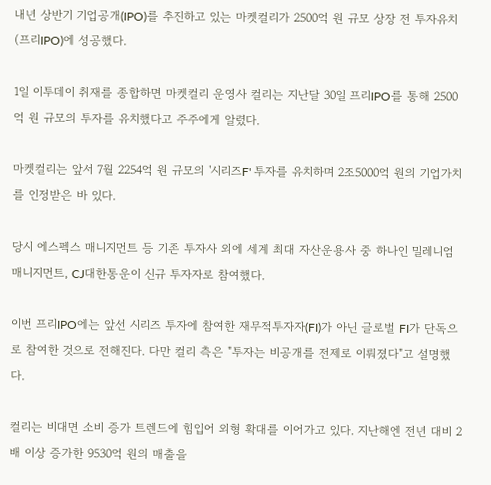내년 상반기 기업공개(IPO)를 추진하고 있는 마켓컬리가 2500억 원 규모 상장 전 투자유치(프리IPO)에 성공했다.

1일 이투데이 취재를 종합하면 마켓컬리 운영사 컬리는 지난달 30일 프리IPO를 통해 2500억 원 규모의 투자를 유치했다고 주주에게 알렸다.

마켓컬리는 앞서 7월 2254억 원 규모의 '시리즈F' 투자를 유치하며 2조5000억 원의 기업가치를 인정받은 바 있다.

당시 에스펙스 매니지먼트 등 기존 투자사 외에 세계 최대 자산운용사 중 하나인 밀레니엄 매니지먼트, CJ대한통운이 신규 투자자로 참여했다.

이번 프리IPO에는 앞선 시리즈 투자에 참여한 재무적투자자(FI)가 아닌 글로벌 FI가 단독으로 참여한 것으로 전해진다. 다만 컬리 측은 "투자는 비공개를 전제로 이뤄졌다"고 설명했다.

컬리는 비대면 소비 증가 트렌드에 힘입어 외형 확대를 이어가고 있다. 지난해엔 전년 대비 2배 이상 증가한 9530억 원의 매출을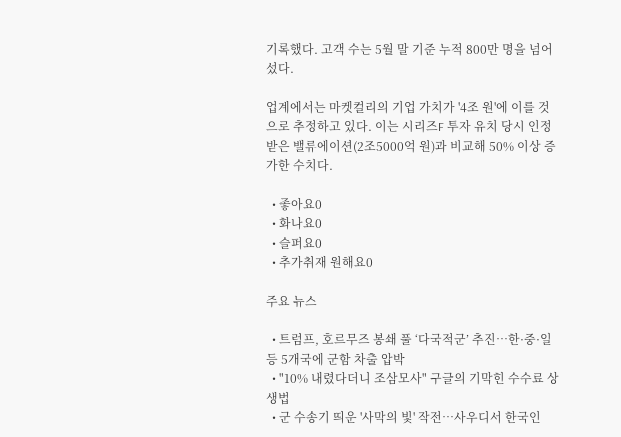기록했다. 고객 수는 5월 말 기준 누적 800만 명을 넘어섰다.

업계에서는 마켓컬리의 기업 가치가 '4조 원'에 이를 것으로 추정하고 있다. 이는 시리즈F 투자 유치 당시 인정받은 밸류에이션(2조5000억 원)과 비교해 50% 이상 증가한 수치다.

  • 좋아요0
  • 화나요0
  • 슬퍼요0
  • 추가취재 원해요0

주요 뉴스

  • 트럼프, 호르무즈 봉쇄 풀 ‘다국적군’ 추진…한·중·일 등 5개국에 군함 차출 압박
  • "10% 내렸다더니 조삼모사" 구글의 기막힌 수수료 상생법
  • 군 수송기 띄운 '사막의 빛' 작전⋯사우디서 한국인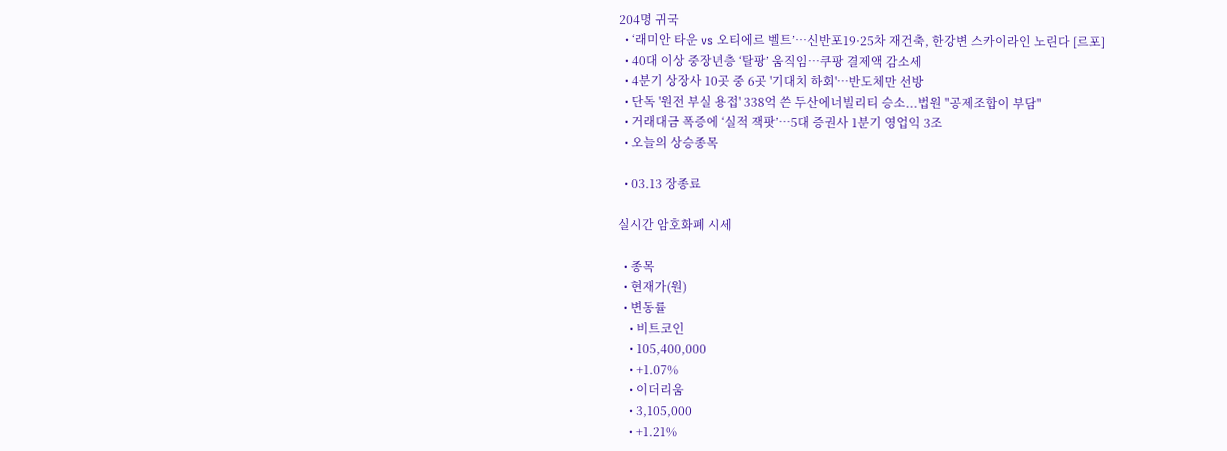204명 귀국
  • ‘래미안 타운 vs 오티에르 벨트’⋯신반포19·25차 재건축, 한강변 스카이라인 노린다 [르포]
  • 40대 이상 중장년층 ‘탈팡’ 움직임…쿠팡 결제액 감소세
  • 4분기 상장사 10곳 중 6곳 '기대치 하회'…반도체만 선방
  • 단독 '원전 부실 용접' 338억 쓴 두산에너빌리티 승소...법원 "공제조합이 부담"
  • 거래대금 폭증에 ‘실적 잭팟’…5대 증권사 1분기 영업익 3조
  • 오늘의 상승종목

  • 03.13 장종료

실시간 암호화폐 시세

  • 종목
  • 현재가(원)
  • 변동률
    • 비트코인
    • 105,400,000
    • +1.07%
    • 이더리움
    • 3,105,000
    • +1.21%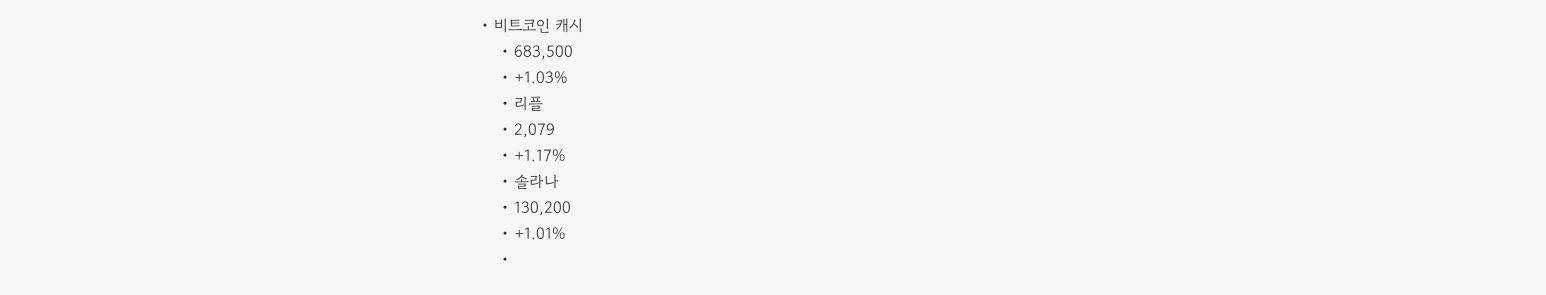• 비트코인 캐시
    • 683,500
    • +1.03%
    • 리플
    • 2,079
    • +1.17%
    • 솔라나
    • 130,200
    • +1.01%
    •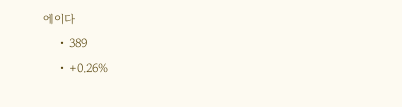에이다
    • 389
    • +0.26%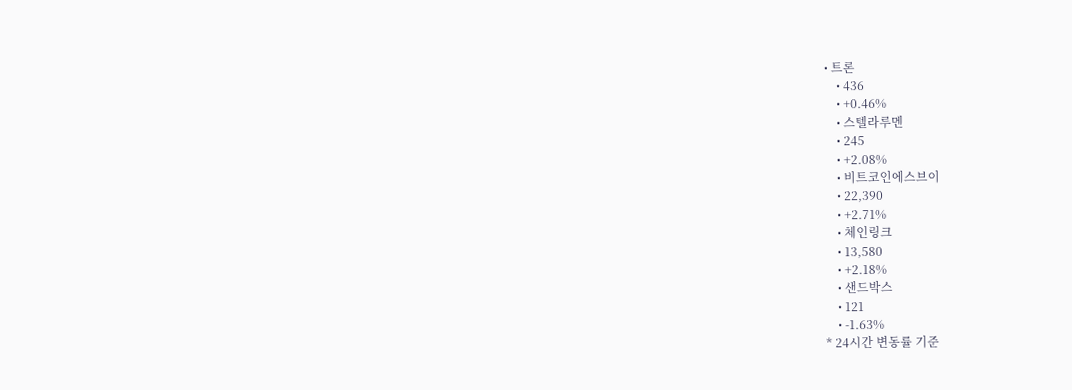• 트론
    • 436
    • +0.46%
    • 스텔라루멘
    • 245
    • +2.08%
    • 비트코인에스브이
    • 22,390
    • +2.71%
    • 체인링크
    • 13,580
    • +2.18%
    • 샌드박스
    • 121
    • -1.63%
* 24시간 변동률 기준